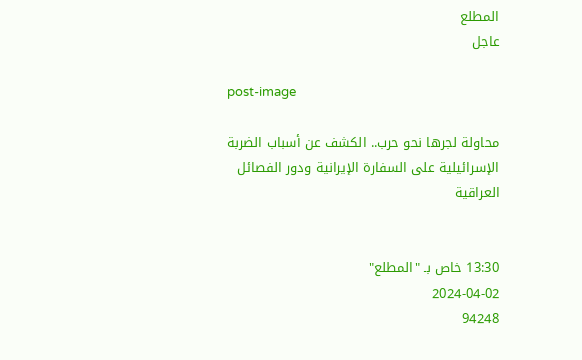المطلع
عاجل

post-image

محاولة لجرها نحو حرب.. الكشف عن أسباب الضربة الإسرائيلية على السفارة الإيرانية ودور الفصائل العراقية


13:30 خاص بـ "المطلع"
2024-04-02
94248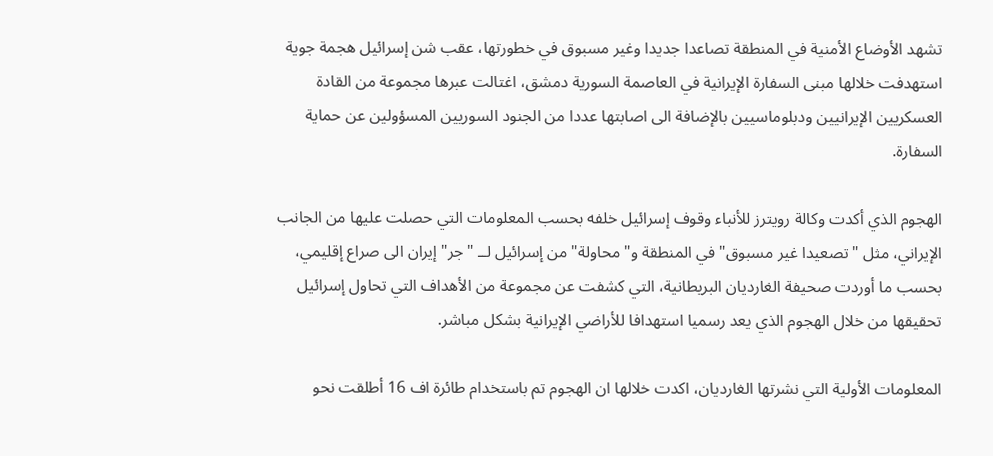تشهد الأوضاع الأمنية في المنطقة تصاعدا جديدا وغير مسبوق في خطورتها، عقب شن إسرائيل هجمة جوية استهدفت خلالها مبنى السفارة الإيرانية في العاصمة السورية دمشق، اغتالت عبرها مجموعة من القادة العسكريين الإيرانيين ودبلوماسيين بالإضافة الى اصابتها عددا من الجنود السوريين المسؤولين عن حماية السفارة.

الهجوم الذي أكدت وكالة رويترز للأنباء وقوف إسرائيل خلفه بحسب المعلومات التي حصلت عليها من الجانب الإيراني، مثل "تصعيدا غير مسبوق" في المنطقة و"محاولة" من إسرائيل لــ "جر" إيران الى صراع إقليمي، بحسب ما أوردت صحيفة الغارديان البريطانية، التي كشفت عن مجموعة من الأهداف التي تحاول إسرائيل تحقيقها من خلال الهجوم الذي يعد رسميا استهدافا للأراضي الإيرانية بشكل مباشر.

المعلومات الأولية التي نشرتها الغارديان، اكدت خلالها ان الهجوم تم باستخدام طائرة اف 16 أطلقت نحو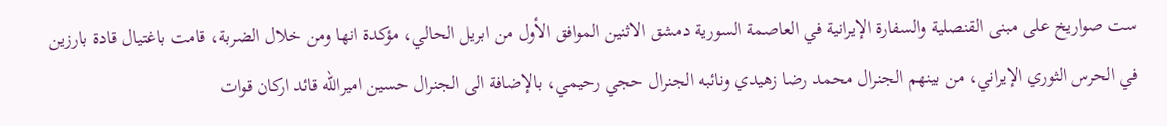ست صواريخ على مبنى القنصلية والسفارة الإيرانية في العاصمة السورية دمشق الاثنين الموافق الأول من ابريل الحالي، مؤكدة انها ومن خلال الضربة، قامت باغتيال قادة بارزين في الحرس الثوري الإيراني، من بينهم الجنرال محمد رضا زهيدي ونائبه الجنرال حجي رحيمي، بالإضافة الى الجنرال حسين اميرالله قائد اركان قوات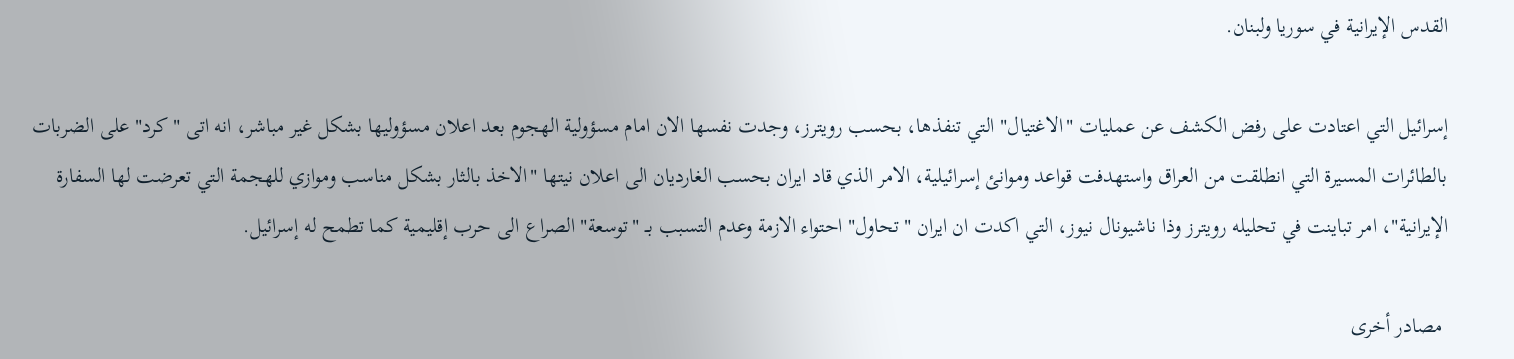القدس الإيرانية في سوريا ولبنان.

إسرائيل التي اعتادت على رفض الكشف عن عمليات "الاغتيال" التي تنفذها، بحسب رويترز، وجدت نفسها الان امام مسؤولية الهجوم بعد اعلان مسؤوليها بشكل غير مباشر، انه اتى "كرد" على الضربات بالطائرات المسيرة التي انطلقت من العراق واستهدفت قواعد وموانئ إسرائيلية، الامر الذي قاد ايران بحسب الغارديان الى اعلان نيتها "الاخذ بالثار بشكل مناسب وموازي للهجمة التي تعرضت لها السفارة الإيرانية"، امر تباينت في تحليله رويترز وذا ناشيونال نيوز، التي اكدت ان ايران "تحاول" احتواء الازمة وعدم التسبب بــ "توسعة" الصراع الى حرب إقليمية كما تطمح له إسرائيل.

 مصادر أخرى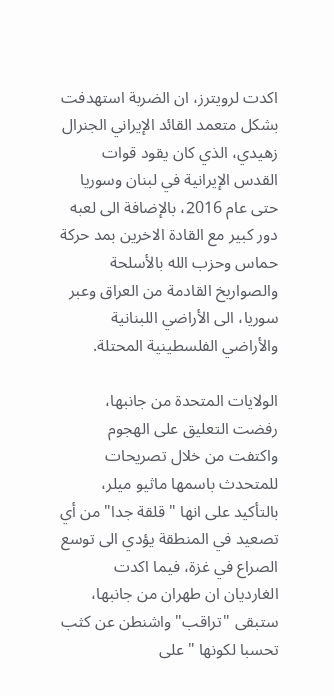اكدت لرويترز، ان الضربة استهدفت بشكل متعمد القائد الإيراني الجنرال زهيدي، الذي كان يقود قوات القدس الإيرانية في لبنان وسوريا حتى عام 2016، بالإضافة الى لعبه دور كبير مع القادة الاخرين بمد حركة حماس وحزب الله بالأسلحة والصواريخ القادمة من العراق وعبر سوريا، الى الأراضي اللبنانية والأراضي الفلسطينية المحتلة.

الولايات المتحدة من جانبها، رفضت التعليق على الهجوم واكتفت من خلال تصريحات للمتحدث باسمها ماثيو ميلر، بالتأكيد على انها "قلقة جدا" من أي تصعيد في المنطقة يؤدي الى توسع الصراع في غزة، فيما اكدت الغارديان ان طهران من جانبها، ستبقى "تراقب" واشنطن عن كثب تحسبا لكونها "على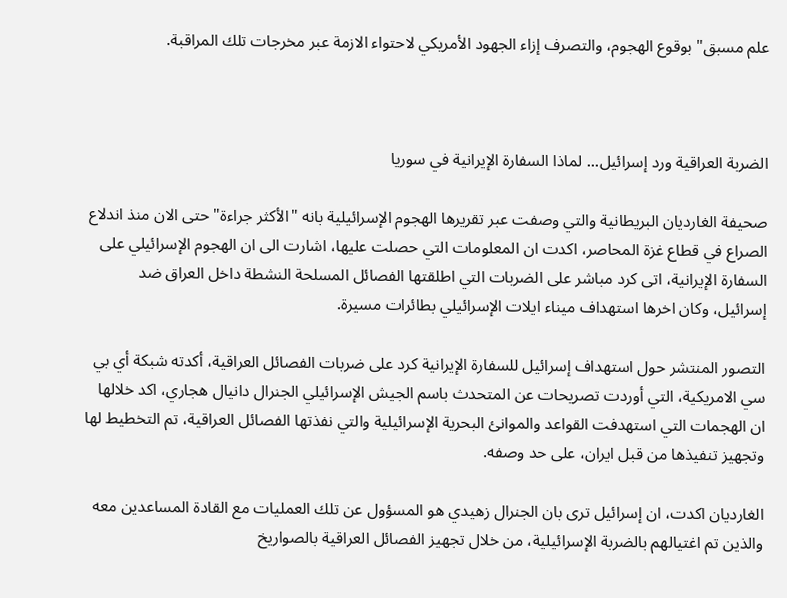علم مسبق" بوقوع الهجوم، والتصرف إزاء الجهود الأمريكي لاحتواء الازمة عبر مخرجات تلك المراقبة.



الضربة العراقية ورد إسرائيل... لماذا السفارة الإيرانية في سوريا

صحيفة الغارديان البريطانية والتي وصفت عبر تقريرها الهجوم الإسرائيلية بانه "الأكثر جراءة" حتى الان منذ اندلاع الصراع في قطاع غزة المحاصر، اكدت ان المعلومات التي حصلت عليها، اشارت الى ان الهجوم الإسرائيلي على السفارة الإيرانية، اتى كرد مباشر على الضربات التي اطلقتها الفصائل المسلحة النشطة داخل العراق ضد إسرائيل، وكان اخرها استهداف ميناء ايلات الإسرائيلي بطائرات مسيرة.

التصور المنتشر حول استهداف إسرائيل للسفارة الإيرانية كرد على ضربات الفصائل العراقية، أكدته شبكة أي بي سي الامريكية، التي أوردت تصريحات عن المتحدث باسم الجيش الإسرائيلي الجنرال دانيال هجاري، اكد خلالها ان الهجمات التي استهدفت القواعد والموانئ البحرية الإسرائيلية والتي نفذتها الفصائل العراقية، تم التخطيط لها وتجهيز تنفيذها من قبل ايران، على حد وصفه.

الغارديان اكدت، ان إسرائيل ترى بان الجنرال زهيدي هو المسؤول عن تلك العمليات مع القادة المساعدين معه والذين تم اغتيالهم بالضربة الإسرائيلية، من خلال تجهيز الفصائل العراقية بالصواريخ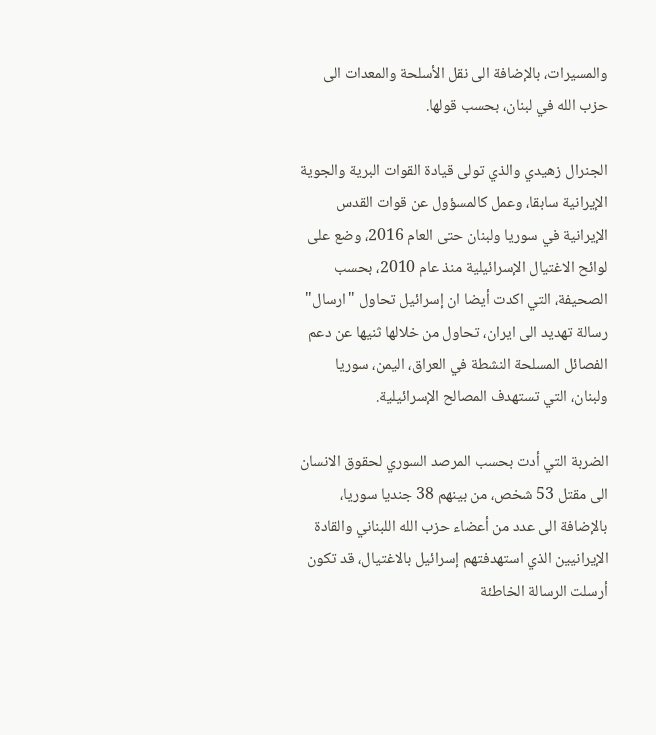والمسيرات، بالإضافة الى نقل الأسلحة والمعدات الى حزب الله في لبنان، بحسب قولها.

الجنرال زهيدي والذي تولى قيادة القوات البرية والجوية الإيرانية سابقا، وعمل كالمسؤول عن قوات القدس الإيرانية في سوريا ولبنان حتى العام 2016، وضع على لوائح الاغتيال الإسرائيلية منذ عام 2010، بحسب الصحيفة، التي اكدت أيضا ان إسرائيل تحاول "ارسال" رسالة تهديد الى ايران، تحاول من خلالها ثنيها عن دعم الفصائل المسلحة النشطة في العراق، اليمن، سوريا ولبنان، التي تستهدف المصالح الإسرائيلية.

الضربة التي أدت بحسب المرصد السوري لحقوق الانسان الى مقتل 53 شخص، من بينهم 38 جنديا سوريا، بالإضافة الى عدد من أعضاء حزب الله اللبناني والقادة الإيرانيين الذي استهدفتهم إسرائيل بالاغتيال، قد تكون أرسلت الرسالة الخاطئة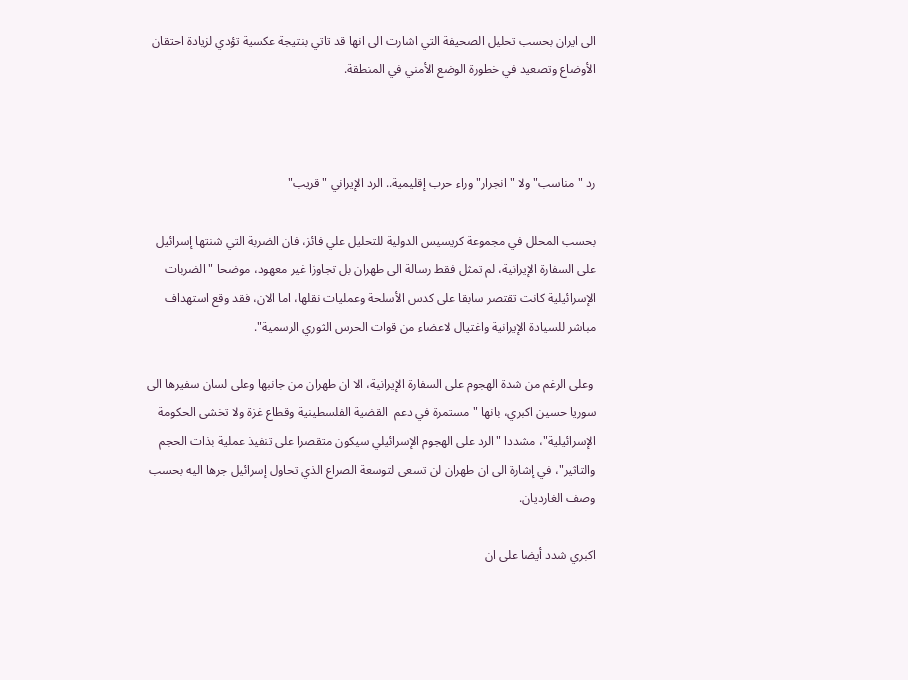الى ايران بحسب تحليل الصحيفة التي اشارت الى انها قد تاتي بنتيجة عكسية تؤدي لزيادة احتقان الأوضاع وتصعيد في خطورة الوضع الأمني في المنطقة.



رد "مناسب" ولا "انجرار" وراء حرب إقليمية.. الرد الإيراني "قريب"

بحسب المحلل في مجموعة كريسيس الدولية للتحليل علي فائز، فان الضربة التي شنتها إسرائيل على السفارة الإيرانية، لم تمثل فقط رسالة الى طهران بل تجاوزا غير معهود، موضحا "الضربات الإسرائيلية كانت تقتصر سابقا على كدس الأسلحة وعمليات نقلها، اما الان، فقد وقع استهداف مباشر للسيادة الإيرانية واغتيال لاعضاء من قوات الحرس الثوري الرسمية".

 وعلى الرغم من شدة الهجوم على السفارة الإيرانية، الا ان طهران من جانبها وعلى لسان سفيرها الى سوريا حسين اكبري، بانها "مستمرة في دعم  القضية الفلسطينية وقطاع غزة ولا تخشى الحكومة الإسرائيلية"، مشددا "الرد على الهجوم الإسرائيلي سيكون متقصرا على تنفيذ عملية بذات الحجم والتاثير"، في إشارة الى ان طهران لن تسعى لتوسعة الصراع الذي تحاول إسرائيل جرها اليه بحسب وصف الغارديان.

اكبري شدد أيضا على ان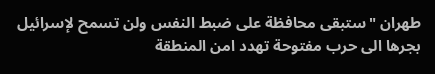طهران "ستبقى محافظة على ضبط النفس ولن تسمح لإسرائيل بجرها الى حرب مفتوحة تهدد امن المنطقة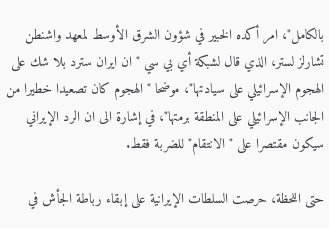بالكامل"، امر أكده الخبير في شؤون الشرق الأوسط لمعهد واشنطن تشارلز لستر، الذي قال لشبكة أي بي سي "ان ايران سترد بلا شك على الهجوم الإسرائيلي على سيادتها"، موضحا "الهجوم كان تصعيدا خطيرا من الجانب الإسرائيلي على المنطقة برمتها"، في إشارة الى ان الرد الإيراني سيكون مقتصرا على "الانتقام" للضربة فقط.

حتى اللحظة، حرصت السلطات الإيرانية على إبقاء رباطة الجأش في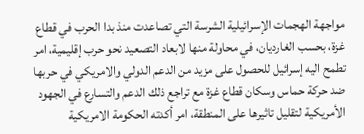مواجهة الهجمات الإسرائيلية الشرسة التي تصاعدت منذ بدا الحرب في قطاع غزة، بحسب الغارديان، في محاولة منها لابعاد التصعيد نحو حرب إقليمية، امر تطمح اليه إسرائيل للحصول على مزيد من الدعم الدولي والامريكي في حربها ضد حركة حماس وسكان قطاع غزة مع تراجع ذلك الدعم والتسارع في الجهود الأمريكية لتقليل تاثيرها على المنطقة، امر أكدته الحكومة الامريكية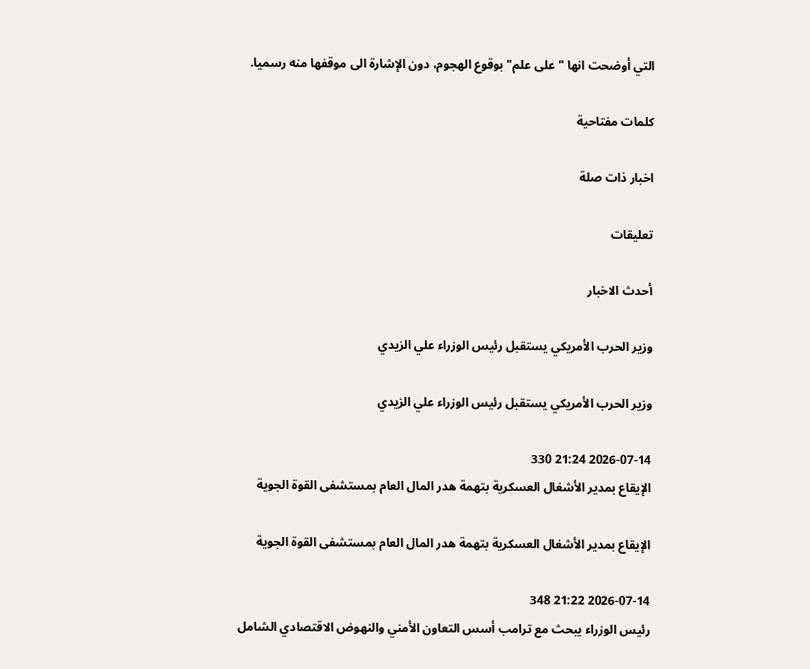التي أوضحت انها "على علم" بوقوع الهجوم، دون الإشارة الى موقفها منه رسميا.

كلمات مفتاحية

اخبار ذات صلة

تعليقات

أحدث الاخبار

وزير الحرب الأمريكي يستقبل رئيس الوزراء علي الزيدي

وزير الحرب الأمريكي يستقبل رئيس الوزراء علي الزيدي

2026-07-14 21:24 330
الإيقاع بمدير الأشغال العسكرية بتهمة هدر المال العام بمستشفى القوة الجوية

الإيقاع بمدير الأشغال العسكرية بتهمة هدر المال العام بمستشفى القوة الجوية

2026-07-14 21:22 348
رئيس الوزراء يبحث مع ترامب أسس التعاون الأمني والنهوض الاقتصادي الشامل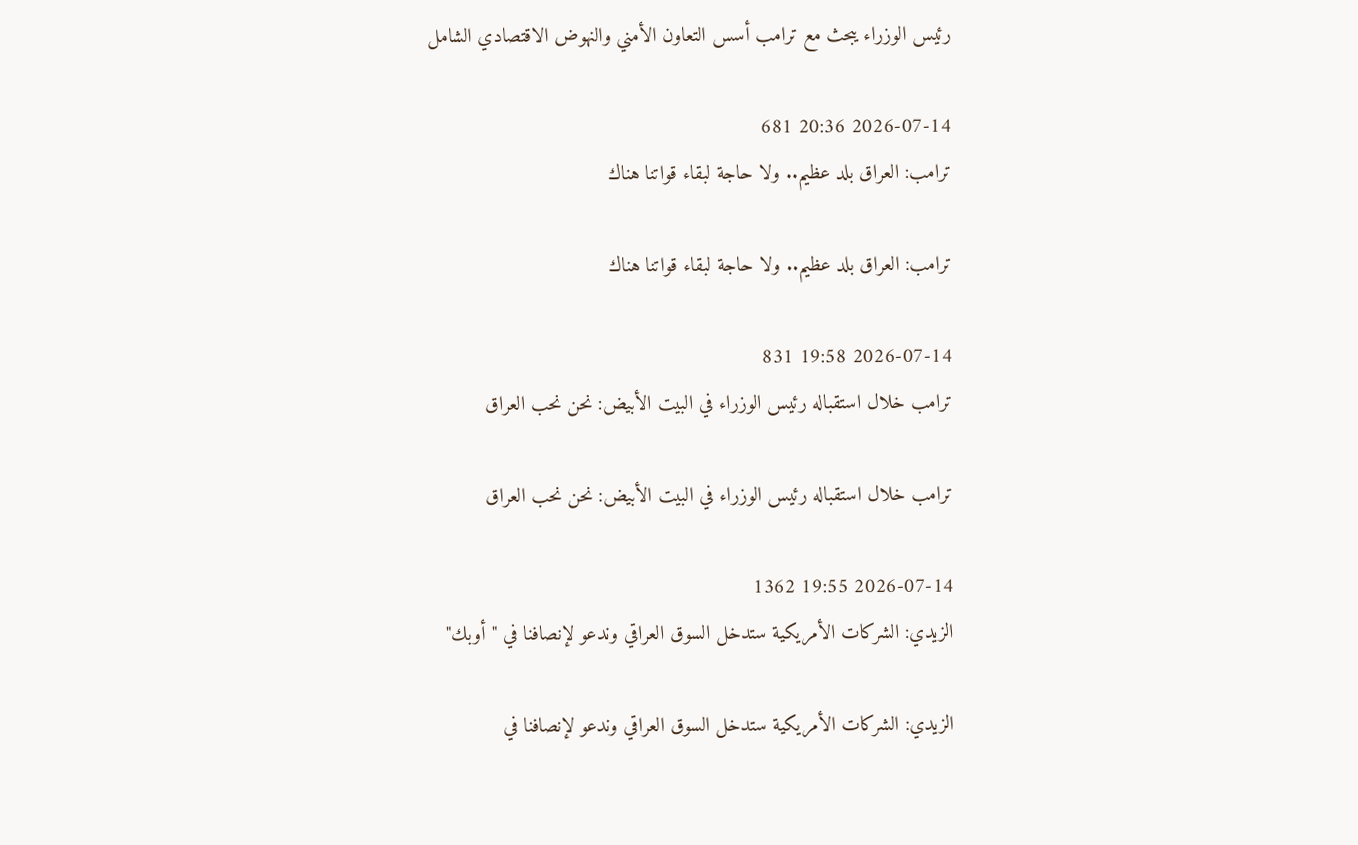رئيس الوزراء يبحث مع ترامب أسس التعاون الأمني والنهوض الاقتصادي الشامل

2026-07-14 20:36 681
ترامب: العراق بلد عظيم.. ولا حاجة لبقاء قواتنا هناك

ترامب: العراق بلد عظيم.. ولا حاجة لبقاء قواتنا هناك

2026-07-14 19:58 831
ترامب خلال استقباله رئيس الوزراء في البيت الأبيض: نحن نحب العراق

ترامب خلال استقباله رئيس الوزراء في البيت الأبيض: نحن نحب العراق

2026-07-14 19:55 1362
الزيدي: الشركات الأمريكية ستدخل السوق العراقي وندعو لإنصافنا في "أوبك"

الزيدي: الشركات الأمريكية ستدخل السوق العراقي وندعو لإنصافنا في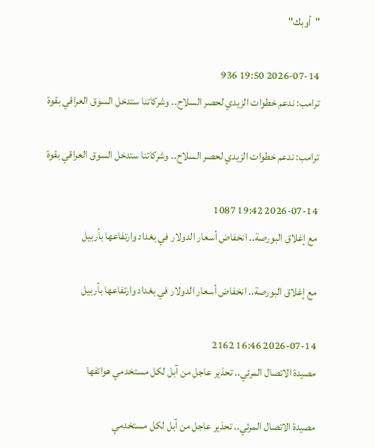"أوبك"

2026-07-14 19:50 936
ترامب: ندعم خطوات الزيدي لحصر السلاح.. وشركاتنا ستدخل السوق العراقي بقوة

ترامب: ندعم خطوات الزيدي لحصر السلاح.. وشركاتنا ستدخل السوق العراقي بقوة

2026-07-14 19:42 1087
مع إغلاق البورصة.. انخفاض أسعار الدولار في بغداد وارتفاعها بأربيل

مع إغلاق البورصة.. انخفاض أسعار الدولار في بغداد وارتفاعها بأربيل

2026-07-14 16:46 2162
مصيدة الاتصال المرئي.. تحذير عاجل من آبل لكل مستخدمي هواتفها

مصيدة الاتصال المرئي.. تحذير عاجل من آبل لكل مستخدمي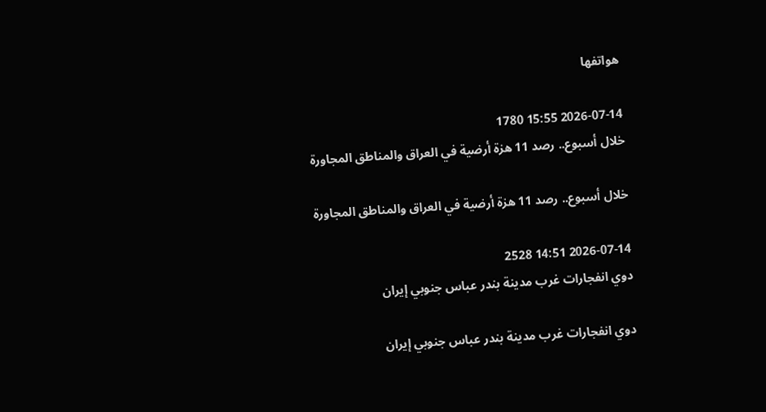هواتفها

2026-07-14 15:55 1780
خلال أسبوع.. رصد 11 هزة أرضية في العراق والمناطق المجاورة

خلال أسبوع.. رصد 11 هزة أرضية في العراق والمناطق المجاورة

2026-07-14 14:51 2528
دوي انفجارات غرب مدينة بندر عباس جنوبي إيران

دوي انفجارات غرب مدينة بندر عباس جنوبي إيران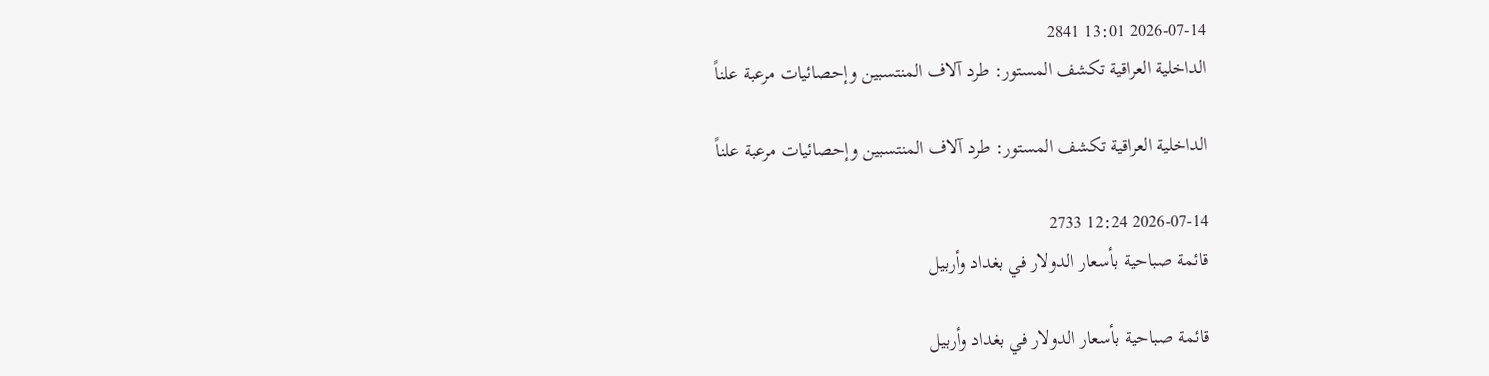2026-07-14 13:01 2841
الداخلية العراقية تكشف المستور: طرد آلاف المنتسبين وإحصائيات مرعبة علناً

الداخلية العراقية تكشف المستور: طرد آلاف المنتسبين وإحصائيات مرعبة علناً

2026-07-14 12:24 2733
قائمة صباحية بأسعار الدولار في بغداد وأربيل

قائمة صباحية بأسعار الدولار في بغداد وأربيل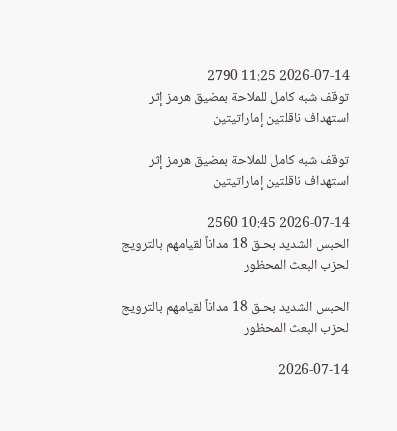2026-07-14 11:25 2790
توقف شبه كامل للملاحة بمضيق هرمز إثر استهداف ناقلتين إماراتيتين

توقف شبه كامل للملاحة بمضيق هرمز إثر استهداف ناقلتين إماراتيتين

2026-07-14 10:45 2560
الحبس الشديد بحـق 18 مداناً لقيامهم بالترويج لحزب البعث المحظور

الحبس الشديد بحـق 18 مداناً لقيامهم بالترويج لحزب البعث المحظور

2026-07-14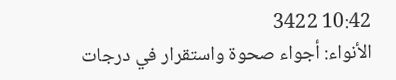10:42 3422
الأنواء: أجواء صحوة واستقرار في درجات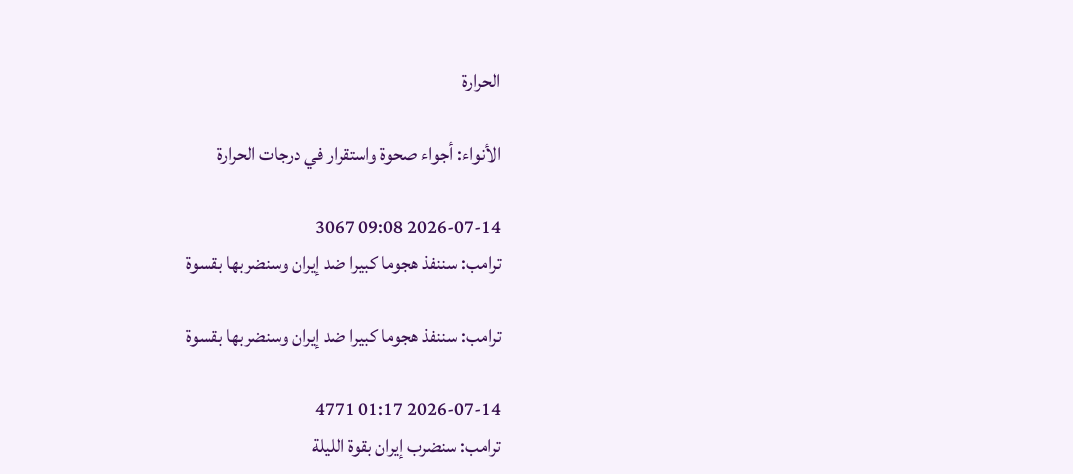الحرارة

الأنواء: أجواء صحوة واستقرار في درجات الحرارة

2026-07-14 09:08 3067
ترامب: سننفذ هجوما كبيرا ضد إيران وسنضربها بقسوة

ترامب: سننفذ هجوما كبيرا ضد إيران وسنضربها بقسوة

2026-07-14 01:17 4771
ترامب: سنضرب إيران بقوة الليلة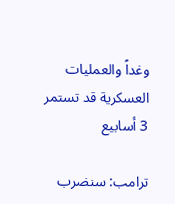وغداً والعمليات العسكرية قد تستمر 3 أسابيع

ترامب: سنضرب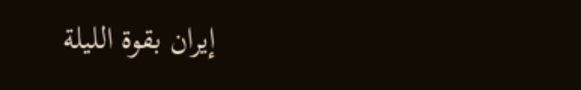إيران بقوة الليلة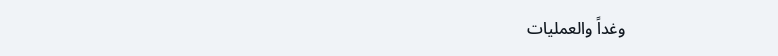وغداً والعمليات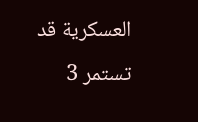العسكرية قد تستمر 3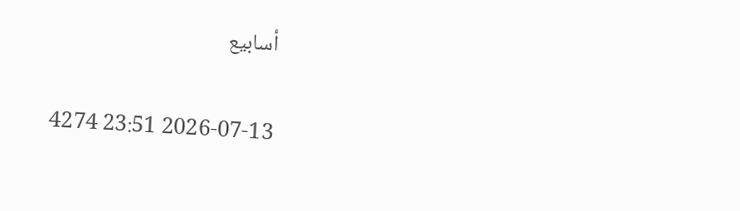أسابيع

2026-07-13 23:51 4274